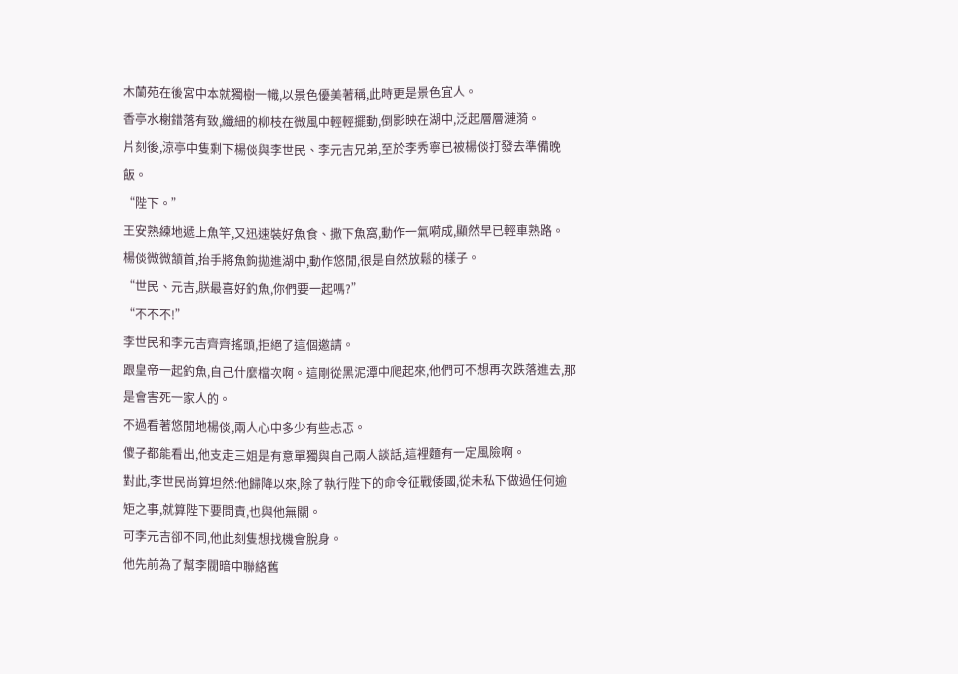木蘭苑在後宮中本就獨樹一幟,以景色優美著稱,此時更是景色宜人。
香亭水榭錯落有致,纖細的柳枝在微風中輕輕擺動,倒影映在湖中,泛起層層漣漪。
片刻後,涼亭中隻剩下楊倓與李世民、李元吉兄弟,至於李秀寧已被楊倓打發去準備晚飯。
“陛下。”
王安熟練地遞上魚竿,又迅速裝好魚食、撒下魚窩,動作一氣嗬成,顯然早已輕車熟路。
楊倓微微頷首,抬手將魚鉤拋進湖中,動作悠閒,很是自然放鬆的樣子。
“世民、元吉,朕最喜好釣魚,你們要一起嗎?”
“不不不!”
李世民和李元吉齊齊搖頭,拒絕了這個邀請。
跟皇帝一起釣魚,自己什麼檔次啊。這剛從黑泥潭中爬起來,他們可不想再次跌落進去,那是會害死一家人的。
不過看著悠閒地楊倓,兩人心中多少有些忐忑。
傻子都能看出,他支走三姐是有意單獨與自己兩人談話,這裡麵有一定風險啊。
對此,李世民尚算坦然:他歸降以來,除了執行陛下的命令征戰倭國,從未私下做過任何逾矩之事,就算陛下要問責,也與他無關。
可李元吉卻不同,他此刻隻想找機會脫身。
他先前為了幫李閥暗中聯絡舊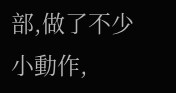部,做了不少小動作,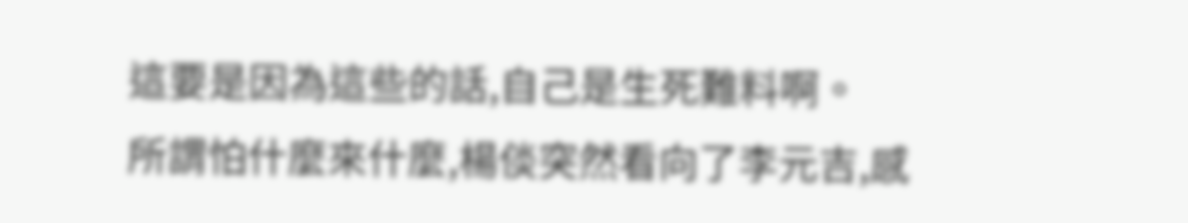這要是因為這些的話,自己是生死難料啊。
所謂怕什麼來什麼,楊倓突然看向了李元吉,感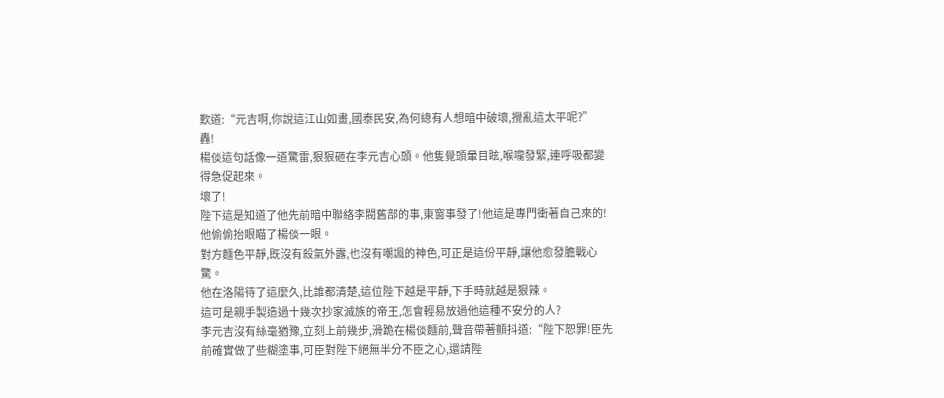歎道:“元吉啊,你說這江山如畫,國泰民安,為何總有人想暗中破壞,攪亂這太平呢?”
轟!
楊倓這句話像一道驚雷,狠狠砸在李元吉心頭。他隻覺頭暈目眩,喉嚨發緊,連呼吸都變得急促起來。
壞了!
陛下這是知道了他先前暗中聯絡李閥舊部的事,東窗事發了!他這是專門衝著自己來的!
他偷偷抬眼瞄了楊倓一眼。
對方麵色平靜,既沒有殺氣外露,也沒有嘲諷的神色,可正是這份平靜,讓他愈發膽戰心驚。
他在洛陽待了這麼久,比誰都清楚,這位陛下越是平靜,下手時就越是狠辣。
這可是親手製造過十幾次抄家滅族的帝王,怎會輕易放過他這種不安分的人?
李元吉沒有絲毫猶豫,立刻上前幾步,滑跪在楊倓麵前,聲音帶著顫抖道:“陛下恕罪!臣先前確實做了些糊塗事,可臣對陛下絕無半分不臣之心,還請陛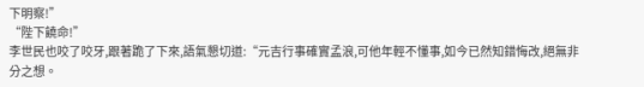下明察!”
“陛下饒命!”
李世民也咬了咬牙,跟著跪了下來,語氣懇切道:“元吉行事確實孟浪,可他年輕不懂事,如今已然知錯悔改,絕無非分之想。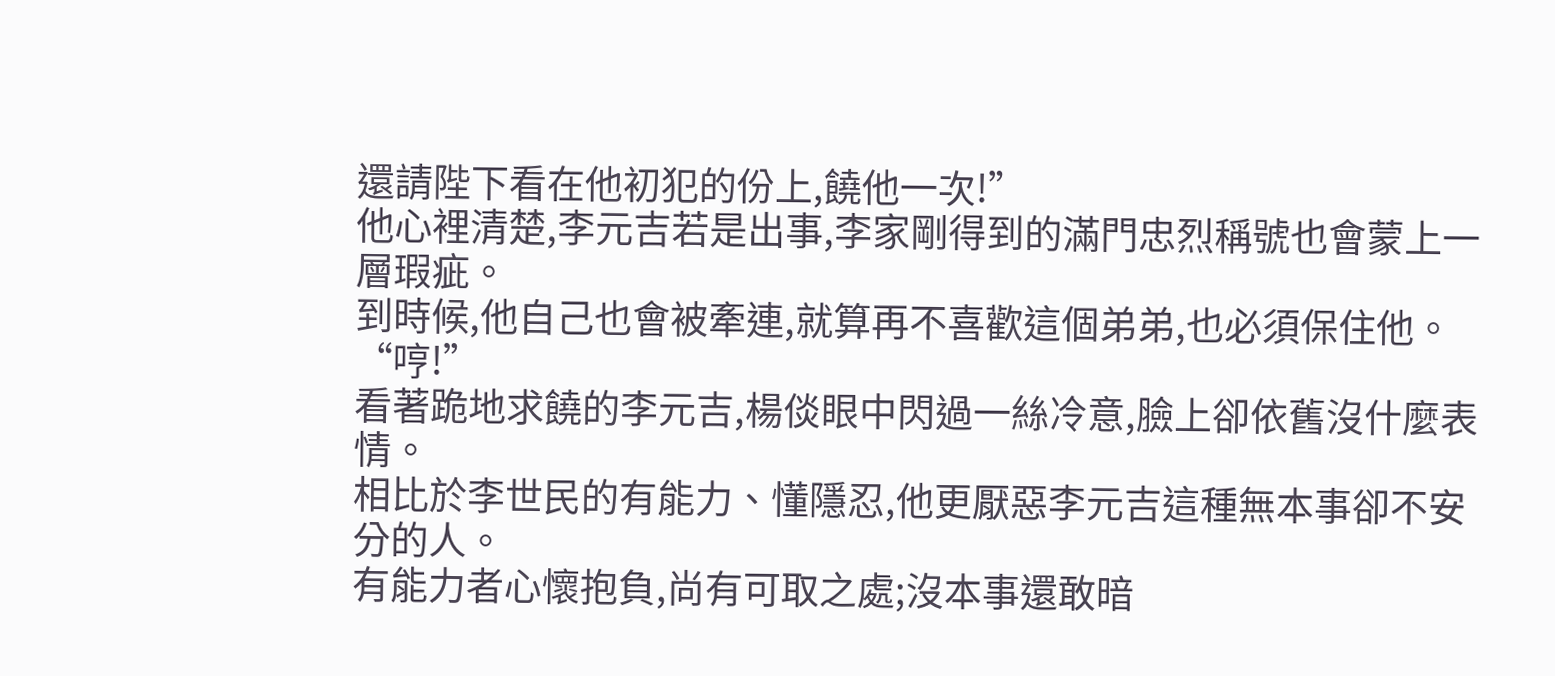還請陛下看在他初犯的份上,饒他一次!”
他心裡清楚,李元吉若是出事,李家剛得到的滿門忠烈稱號也會蒙上一層瑕疵。
到時候,他自己也會被牽連,就算再不喜歡這個弟弟,也必須保住他。
“哼!”
看著跪地求饒的李元吉,楊倓眼中閃過一絲冷意,臉上卻依舊沒什麼表情。
相比於李世民的有能力、懂隱忍,他更厭惡李元吉這種無本事卻不安分的人。
有能力者心懷抱負,尚有可取之處;沒本事還敢暗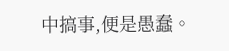中搞事,便是愚蠢。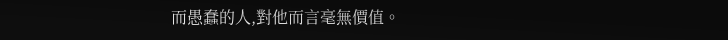而愚蠢的人,對他而言毫無價值。